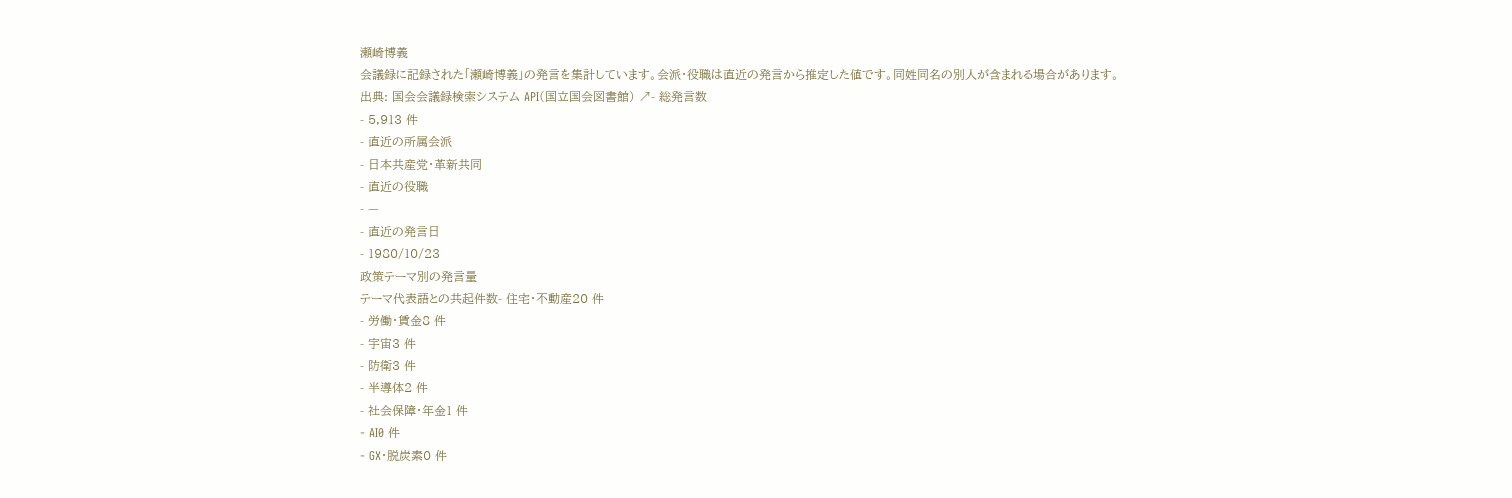瀬崎博義
会議録に記録された「瀬崎博義」の発言を集計しています。会派・役職は直近の発言から推定した値です。同姓同名の別人が含まれる場合があります。
出典: 国会会議録検索システム API(国立国会図書館) ↗- 総発言数
- 5,913 件
- 直近の所属会派
- 日本共産党・革新共同
- 直近の役職
- —
- 直近の発言日
- 1980/10/23
政策テーマ別の発言量
テーマ代表語との共起件数- 住宅・不動産20 件
- 労働・賃金8 件
- 宇宙3 件
- 防衛3 件
- 半導体2 件
- 社会保障・年金1 件
- AI0 件
- GX・脱炭素0 件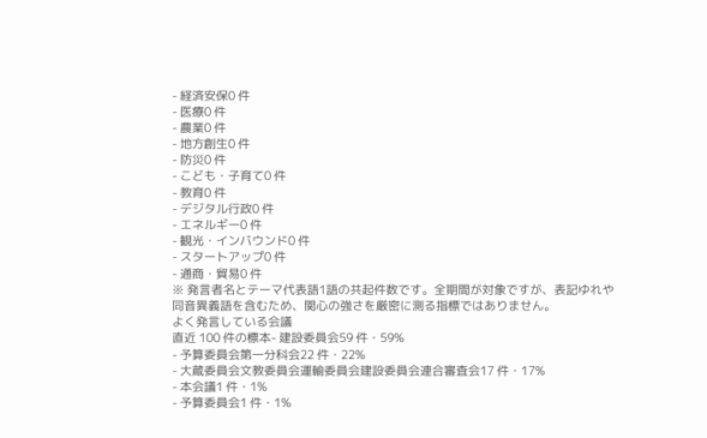- 経済安保0 件
- 医療0 件
- 農業0 件
- 地方創生0 件
- 防災0 件
- こども・子育て0 件
- 教育0 件
- デジタル行政0 件
- エネルギー0 件
- 観光・インバウンド0 件
- スタートアップ0 件
- 通商・貿易0 件
※ 発言者名とテーマ代表語1語の共起件数です。全期間が対象ですが、表記ゆれや 同音異義語を含むため、関心の強さを厳密に測る指標ではありません。
よく発言している会議
直近 100 件の標本- 建設委員会59 件・59%
- 予算委員会第一分科会22 件・22%
- 大蔵委員会文教委員会運輸委員会建設委員会連合審査会17 件・17%
- 本会議1 件・1%
- 予算委員会1 件・1%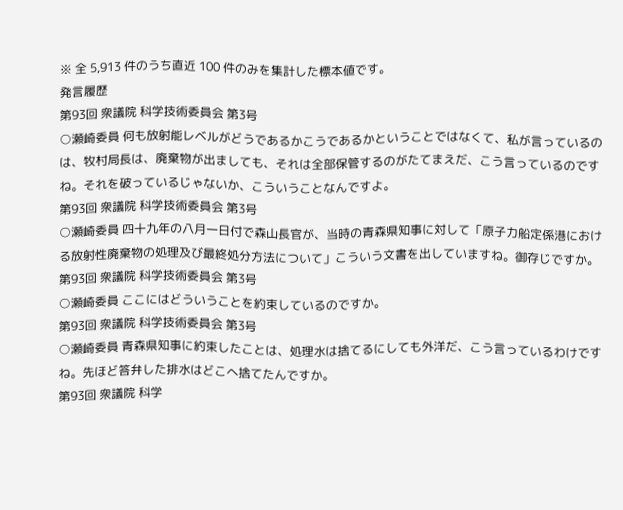※ 全 5,913 件のうち直近 100 件のみを集計した標本値です。
発言履歴
第93回 衆議院 科学技術委員会 第3号
○瀬崎委員 何も放射能レベルがどうであるかこうであるかということではなくて、私が言っているのは、牧村局長は、廃棄物が出ましても、それは全部保管するのがたてまえだ、こう言っているのですね。それを破っているじゃないか、こういうことなんですよ。
第93回 衆議院 科学技術委員会 第3号
○瀬崎委員 四十九年の八月一日付で森山長官が、当時の青森県知事に対して「原子力船定係港における放射性廃棄物の処理及び最終処分方法について」こういう文書を出していますね。御存じですか。
第93回 衆議院 科学技術委員会 第3号
○瀬崎委員 ここにはどういうことを約束しているのですか。
第93回 衆議院 科学技術委員会 第3号
○瀬崎委員 青森県知事に約束したことは、処理水は捨てるにしても外洋だ、こう言っているわけですね。先ほど答弁した排水はどこへ捨てたんですか。
第93回 衆議院 科学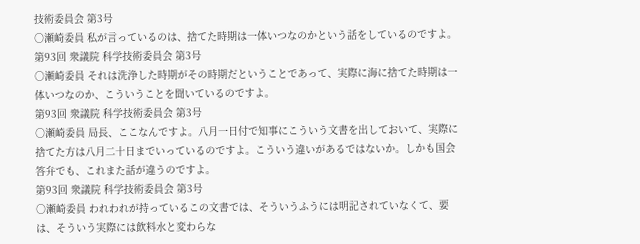技術委員会 第3号
○瀬崎委員 私が言っているのは、捨てた時期は一体いつなのかという話をしているのですよ。
第93回 衆議院 科学技術委員会 第3号
○瀬崎委員 それは洗浄した時期がその時期だということであって、実際に海に捨てた時期は一体いつなのか、こういうことを聞いているのですよ。
第93回 衆議院 科学技術委員会 第3号
○瀬崎委員 局長、ここなんですよ。八月一日付で知事にこういう文書を出しておいて、実際に捨てた方は八月二十日までいっているのですよ。こういう違いがあるではないか。しかも国会答弁でも、これまた話が違うのですよ。
第93回 衆議院 科学技術委員会 第3号
○瀬崎委員 われわれが持っているこの文書では、そういうふうには明記されていなくて、要は、そういう実際には飲料水と変わらな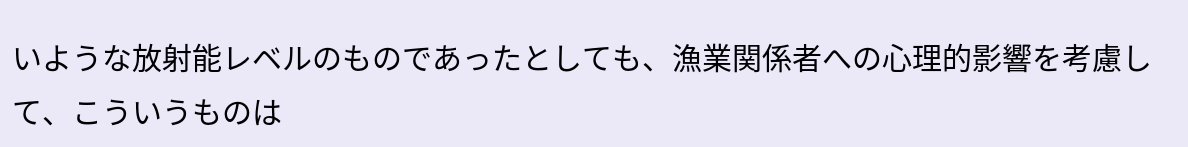いような放射能レベルのものであったとしても、漁業関係者への心理的影響を考慮して、こういうものは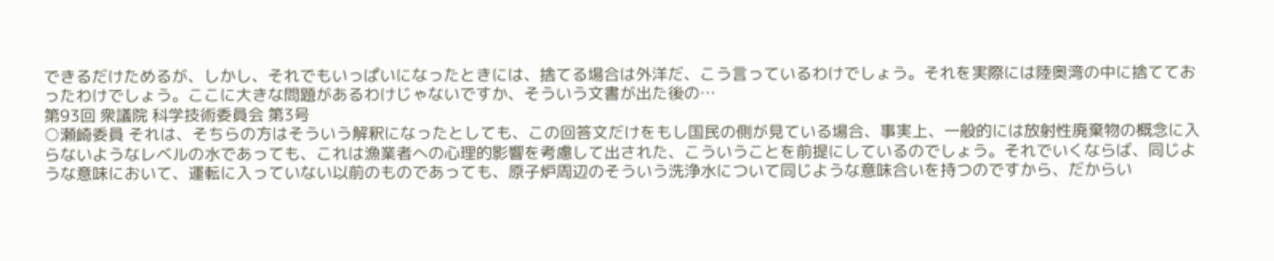できるだけためるが、しかし、それでもいっぱいになったときには、捨てる場合は外洋だ、こう言っているわけでしょう。それを実際には陸奥湾の中に捨てておったわけでしょう。ここに大きな問題があるわけじゃないですか、そういう文書が出た後の…
第93回 衆議院 科学技術委員会 第3号
○瀬崎委員 それは、そちらの方はそういう解釈になったとしても、この回答文だけをもし国民の側が見ている場合、事実上、一般的には放射性廃棄物の概念に入らないようなレベルの水であっても、これは漁業者への心理的影響を考慮して出された、こういうことを前提にしているのでしょう。それでいくならば、同じような意味において、運転に入っていない以前のものであっても、原子炉周辺のそういう洗浄水について同じような意味合いを持つのですから、だからい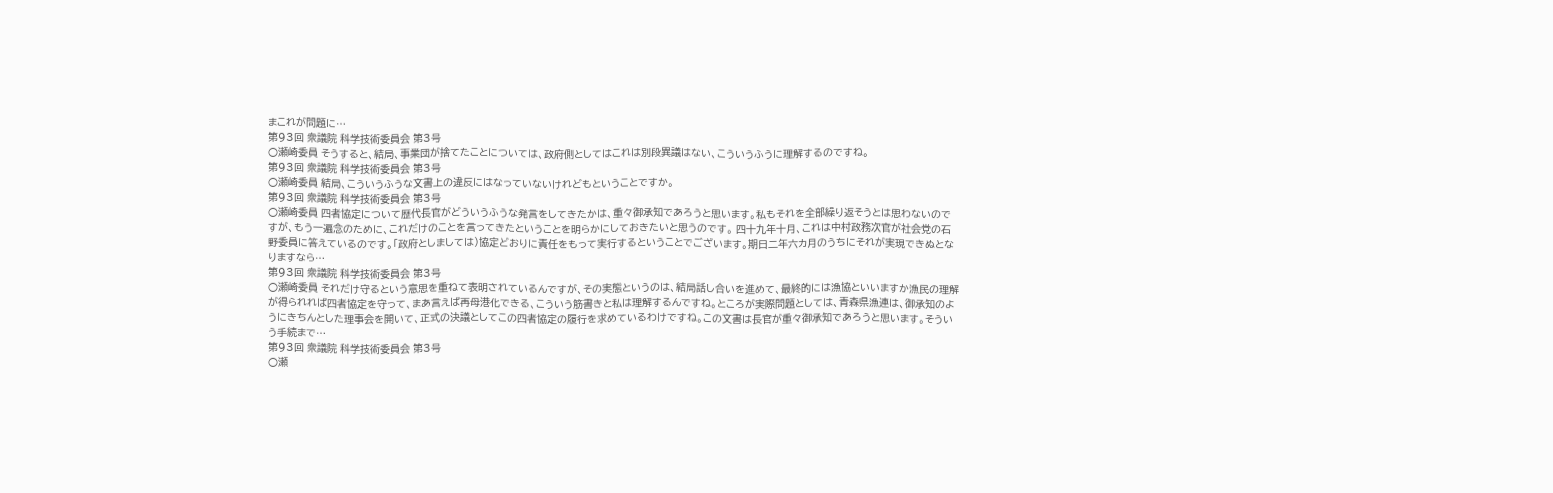まこれが問題に…
第93回 衆議院 科学技術委員会 第3号
○瀬崎委員 そうすると、結局、事業団が捨てたことについては、政府側としてはこれは別段異議はない、こういうふうに理解するのですね。
第93回 衆議院 科学技術委員会 第3号
○瀬崎委員 結局、こういうふうな文書上の違反にはなっていないけれどもということですか。
第93回 衆議院 科学技術委員会 第3号
○瀬崎委員 四者協定について歴代長官がどういうふうな発言をしてきたかは、重々御承知であろうと思います。私もそれを全部繰り返そうとは思わないのですが、もう一遍念のために、これだけのことを言ってきたということを明らかにしておきたいと思うのです。 四十九年十月、これは中村政務次官が社会党の石野委員に答えているのです。「政府としましては)協定どおりに責任をもって実行するということでございます。期日二年六カ月のうちにそれが実現できぬとなりますなら…
第93回 衆議院 科学技術委員会 第3号
○瀬崎委員 それだけ守るという意思を重ねて表明されているんですが、その実態というのは、結局話し合いを進めて、最終的には漁協といいますか漁民の理解が得られれば四者協定を守って、まあ言えば再母港化できる、こういう筋書きと私は理解するんですね。ところが実際問題としては、青森県漁連は、御承知のようにきちんとした理事会を開いて、正式の決議としてこの四者協定の履行を求めているわけですね。この文書は長官が重々御承知であろうと思います。そういう手続まで…
第93回 衆議院 科学技術委員会 第3号
○瀬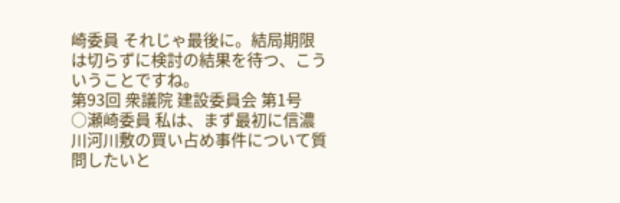崎委員 それじゃ最後に。結局期限は切らずに検討の結果を待つ、こういうことですね。
第93回 衆議院 建設委員会 第1号
○瀬崎委員 私は、まず最初に信濃川河川敷の買い占め事件について質問したいと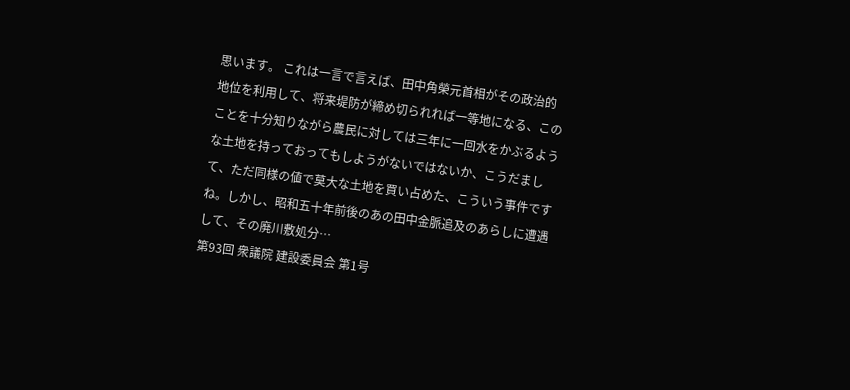思います。 これは一言で言えば、田中角榮元首相がその政治的地位を利用して、将来堤防が締め切られれば一等地になる、このことを十分知りながら農民に対しては三年に一回水をかぶるような土地を持っておってもしようがないではないか、こうだまして、ただ同様の値で莫大な土地を買い占めた、こういう事件ですね。しかし、昭和五十年前後のあの田中金脈追及のあらしに遭遇して、その廃川敷処分…
第93回 衆議院 建設委員会 第1号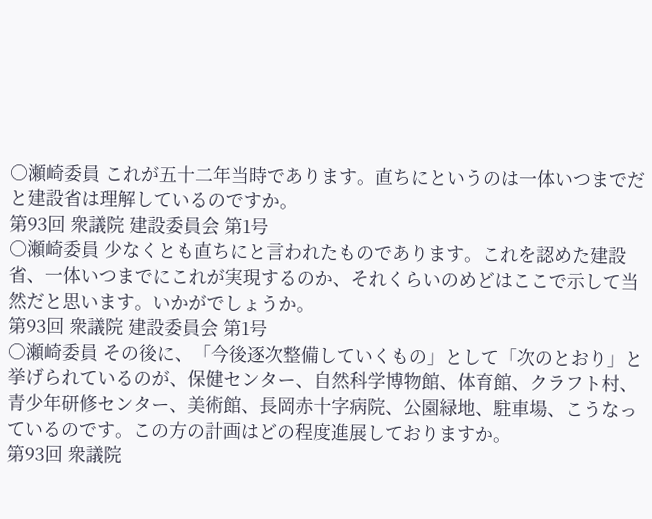○瀬崎委員 これが五十二年当時であります。直ちにというのは一体いつまでだと建設省は理解しているのですか。
第93回 衆議院 建設委員会 第1号
○瀬崎委員 少なくとも直ちにと言われたものであります。これを認めた建設省、一体いつまでにこれが実現するのか、それくらいのめどはここで示して当然だと思います。いかがでしょうか。
第93回 衆議院 建設委員会 第1号
○瀬崎委員 その後に、「今後逐次整備していくもの」として「次のとおり」と挙げられているのが、保健センター、自然科学博物館、体育館、クラフト村、青少年研修センター、美術館、長岡赤十字病院、公園緑地、駐車場、こうなっているのです。この方の計画はどの程度進展しておりますか。
第93回 衆議院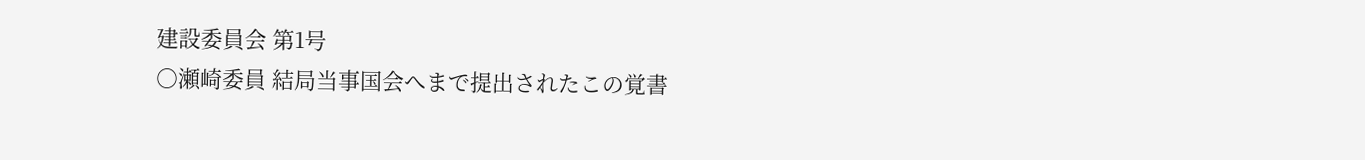建設委員会 第1号
○瀬崎委員 結局当事国会へまで提出されたこの覚書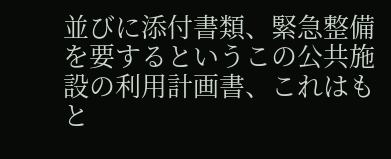並びに添付書類、緊急整備を要するというこの公共施設の利用計画書、これはもと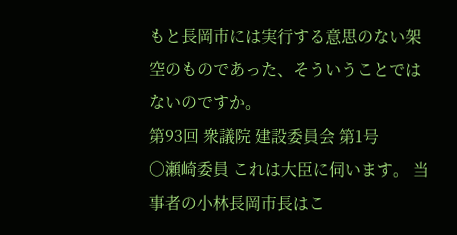もと長岡市には実行する意思のない架空のものであった、そういうことではないのですか。
第93回 衆議院 建設委員会 第1号
○瀬崎委員 これは大臣に伺います。 当事者の小林長岡市長はこ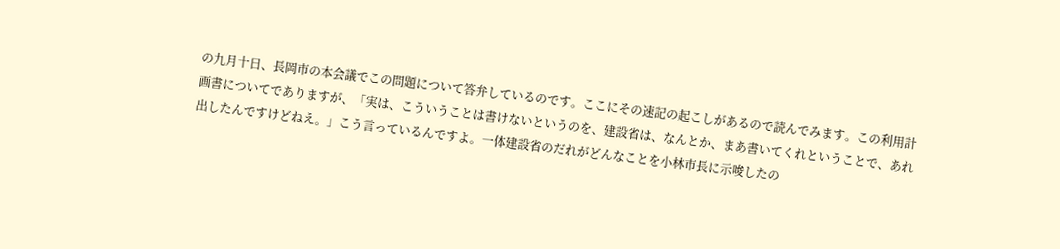の九月十日、長岡市の本会議でこの問題について答弁しているのです。ここにその速記の起こしがあるので読んでみます。この利用計画書についてでありますが、「実は、こういうことは書けないというのを、建設省は、なんとか、まあ書いてくれということで、あれ出したんですけどねえ。」こう言っているんですよ。一体建設省のだれがどんなことを小林市長に示唆したの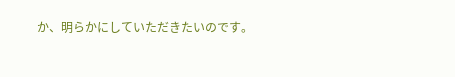か、明らかにしていただきたいのです。